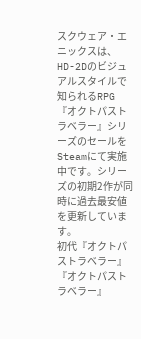スクウェア・エニックスは、HD-2Dのビジュアルスタイルで知られるRPG 『オクトパストラベラー』シリーズのセールをSteamにて実施中です。シリーズの初期2作が同時に過去最安値を更新しています。
初代『オクトパストラベラー』
『オクトパストラベラー』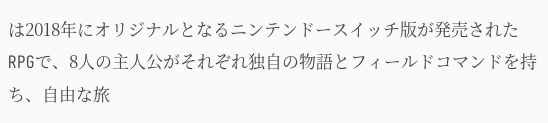は2018年にオリジナルとなるニンテンドースイッチ版が発売されたRPGで、8人の主人公がそれぞれ独自の物語とフィールドコマンドを持ち、自由な旅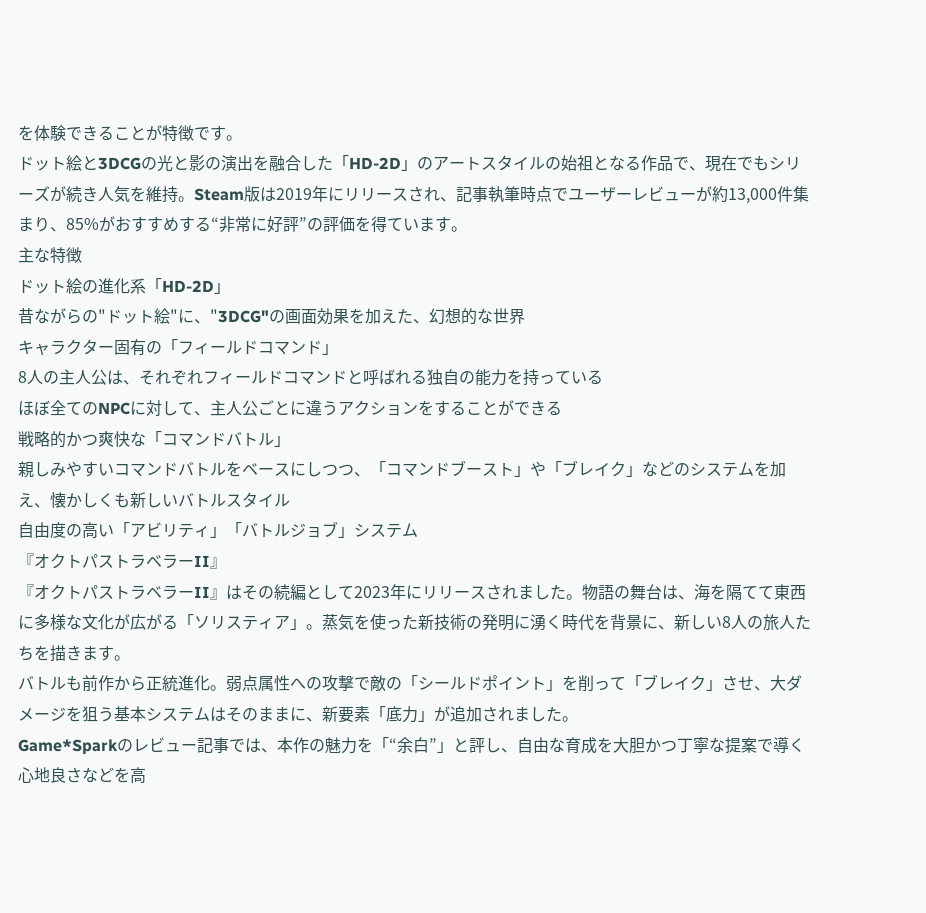を体験できることが特徴です。
ドット絵と3DCGの光と影の演出を融合した「HD-2D」のアートスタイルの始祖となる作品で、現在でもシリーズが続き人気を維持。Steam版は2019年にリリースされ、記事執筆時点でユーザーレビューが約13,000件集まり、85%がおすすめする“非常に好評”の評価を得ています。
主な特徴
ドット絵の進化系「HD-2D」
昔ながらの"ドット絵"に、"3DCG"の画面効果を加えた、幻想的な世界
キャラクター固有の「フィールドコマンド」
8人の主人公は、それぞれフィールドコマンドと呼ばれる独自の能力を持っている
ほぼ全てのNPCに対して、主人公ごとに違うアクションをすることができる
戦略的かつ爽快な「コマンドバトル」
親しみやすいコマンドバトルをベースにしつつ、「コマンドブースト」や「ブレイク」などのシステムを加え、懐かしくも新しいバトルスタイル
自由度の高い「アビリティ」「バトルジョブ」システム
『オクトパストラベラーII』
『オクトパストラベラーII』はその続編として2023年にリリースされました。物語の舞台は、海を隔てて東西に多様な文化が広がる「ソリスティア」。蒸気を使った新技術の発明に湧く時代を背景に、新しい8人の旅人たちを描きます。
バトルも前作から正統進化。弱点属性への攻撃で敵の「シールドポイント」を削って「ブレイク」させ、大ダメージを狙う基本システムはそのままに、新要素「底力」が追加されました。
Game*Sparkのレビュー記事では、本作の魅力を「“余白”」と評し、自由な育成を大胆かつ丁寧な提案で導く心地良さなどを高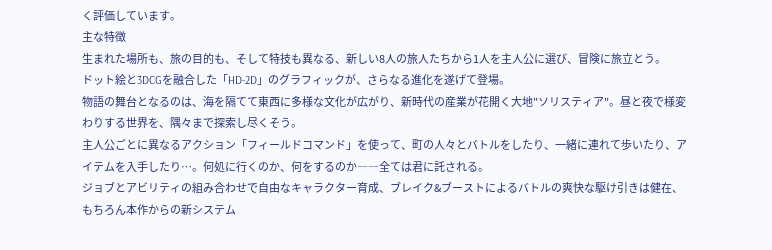く評価しています。
主な特徴
生まれた場所も、旅の目的も、そして特技も異なる、新しい8人の旅人たちから1人を主人公に選び、冒険に旅立とう。
ドット絵と3DCGを融合した「HD-2D」のグラフィックが、さらなる進化を遂げて登場。
物語の舞台となるのは、海を隔てて東西に多様な文化が広がり、新時代の産業が花開く大地"ソリスティア"。昼と夜で様変わりする世界を、隅々まで探索し尽くそう。
主人公ごとに異なるアクション「フィールドコマンド」を使って、町の人々とバトルをしたり、一緒に連れて歩いたり、アイテムを入手したり…。何処に行くのか、何をするのか――全ては君に託される。
ジョブとアビリティの組み合わせで自由なキャラクター育成、ブレイク&ブーストによるバトルの爽快な駆け引きは健在、もちろん本作からの新システム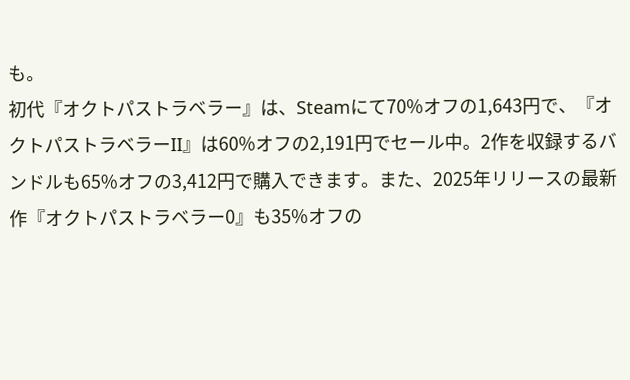も。
初代『オクトパストラベラー』は、Steamにて70%オフの1,643円で、『オクトパストラベラーII』は60%オフの2,191円でセール中。2作を収録するバンドルも65%オフの3,412円で購入できます。また、2025年リリースの最新作『オクトパストラベラー0』も35%オフの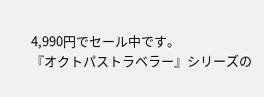4,990円でセール中です。
『オクトパストラベラー』シリーズの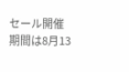セール開催期間は8月13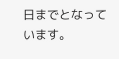日までとなっています。